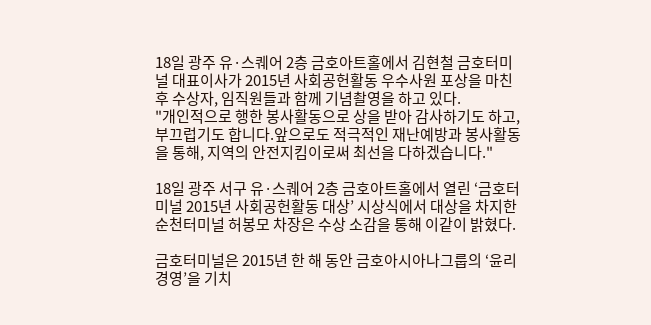18일 광주 유·스퀘어 2층 금호아트홀에서 김현철 금호터미널 대표이사가 2015년 사회공헌활동 우수사원 포상을 마친후 수상자, 임직원들과 함께 기념촬영을 하고 있다.
"개인적으로 행한 봉사활동으로 상을 받아 감사하기도 하고, 부끄럽기도 합니다.앞으로도 적극적인 재난예방과 봉사활동을 통해, 지역의 안전지킴이로써 최선을 다하겠습니다."

18일 광주 서구 유·스퀘어 2층 금호아트홀에서 열린 ‘금호터미널 2015년 사회공헌활동 대상’ 시상식에서 대상을 차지한 순천터미널 허봉모 차장은 수상 소감을 통해 이같이 밝혔다.

금호터미널은 2015년 한 해 동안 금호아시아나그룹의 ‘윤리경영’을 기치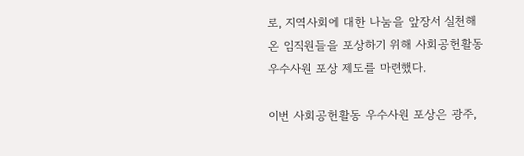로, 지역사회에 대한 나눔을 앞장서 실천해온 임직원들을 포상하기 위해 사회공헌활동 우수사원 포상 제도를 마련했다.

이번 사회공헌활동 우수사원 포상은 광주,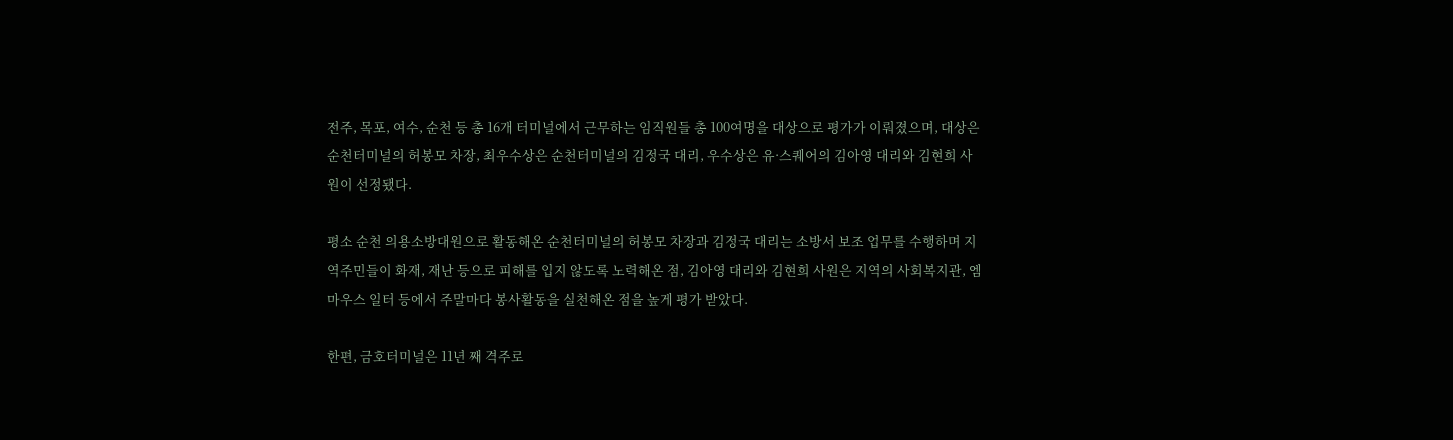전주, 목포, 여수, 순천 등 총 16개 터미널에서 근무하는 임직원들 총 100여명을 대상으로 평가가 이뤄졌으며, 대상은 순천터미널의 허봉모 차장, 최우수상은 순천터미널의 김정국 대리, 우수상은 유·스퀘어의 김아영 대리와 김현희 사원이 선정됐다.

평소 순천 의용소방대원으로 활동해온 순천터미널의 허봉모 차장과 김정국 대리는 소방서 보조 업무를 수행하며 지역주민들이 화재, 재난 등으로 피해를 입지 않도록 노력해온 점, 김아영 대리와 김현희 사원은 지역의 사회복지관, 엠마우스 일터 등에서 주말마다 봉사활동을 실천해온 점을 높게 평가 받았다.

한편, 금호터미널은 11년 째 격주로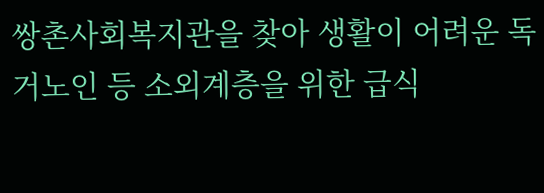쌍촌사회복지관을 찾아 생활이 어려운 독거노인 등 소외계층을 위한 급식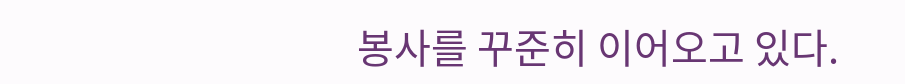봉사를 꾸준히 이어오고 있다.